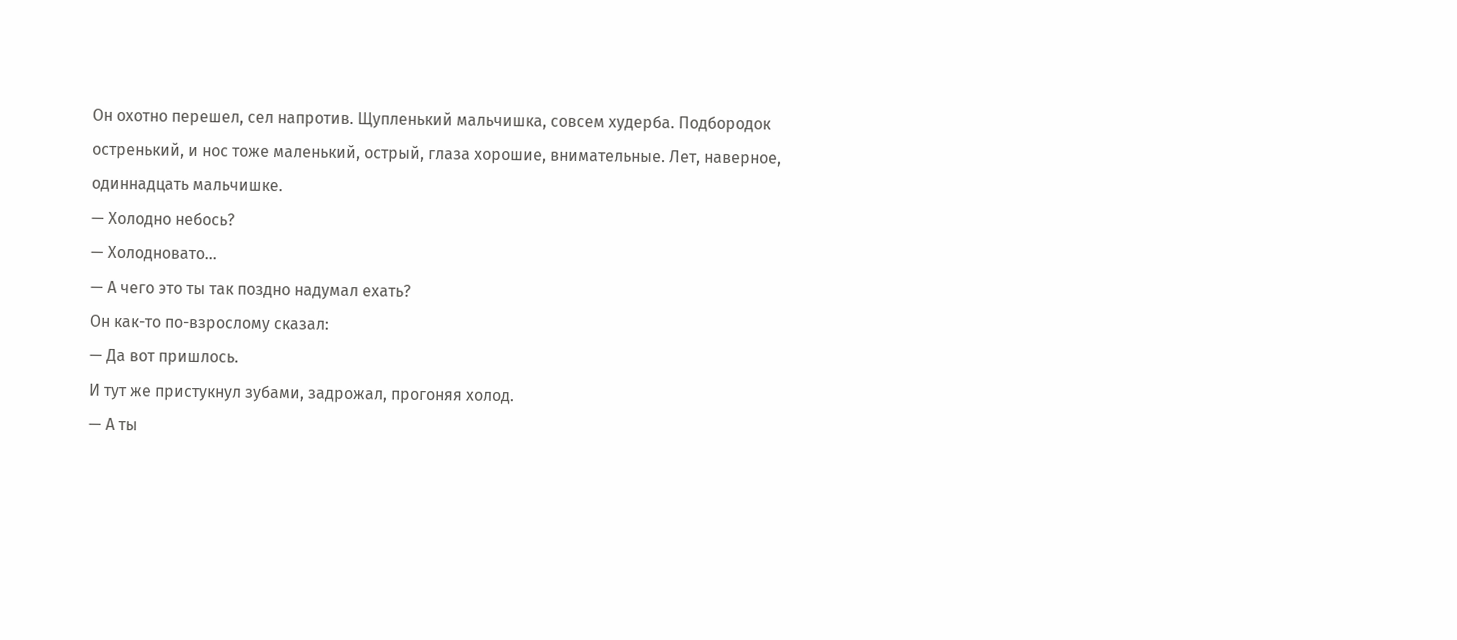Он охотно перешел, сел напротив. Щупленький мальчишка, совсем худерба. Подбородок остренький, и нос тоже маленький, острый, глаза хорошие, внимательные. Лет, наверное, одиннадцать мальчишке.
— Холодно небось?
— Холодновато...
— А чего это ты так поздно надумал ехать?
Он как-то по-взрослому сказал:
— Да вот пришлось.
И тут же пристукнул зубами, задрожал, прогоняя холод.
— А ты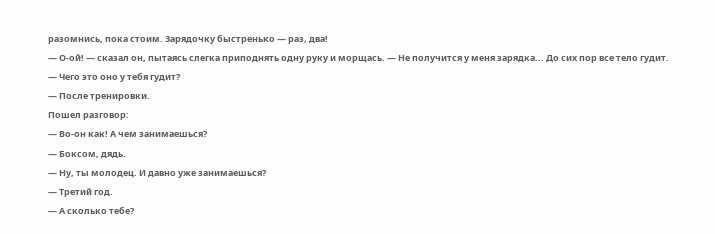разомнись, пока стоим. Зарядочку быстренько — раз, два!
— О-ой! — сказал он, пытаясь слегка приподнять одну руку и морщась. — Не получится у меня зарядка... До сих пор все тело гудит.
— Чего это оно у тебя гудит?
— После тренировки.
Пошел разговор:
— Во-он как! А чем занимаешься?
— Боксом, дядь.
— Ну, ты молодец. И давно уже занимаешься?
— Третий год.
— А сколько тебе?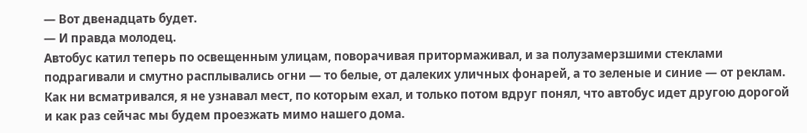— Вот двенадцать будет.
— И правда молодец.
Автобус катил теперь по освещенным улицам, поворачивая притормаживал, и за полузамерзшими стеклами подрагивали и смутно расплывались огни — то белые, от далеких уличных фонарей, а то зеленые и синие — от реклам. Как ни всматривался, я не узнавал мест, по которым ехал, и только потом вдруг понял, что автобус идет другою дорогой и как раз сейчас мы будем проезжать мимо нашего дома.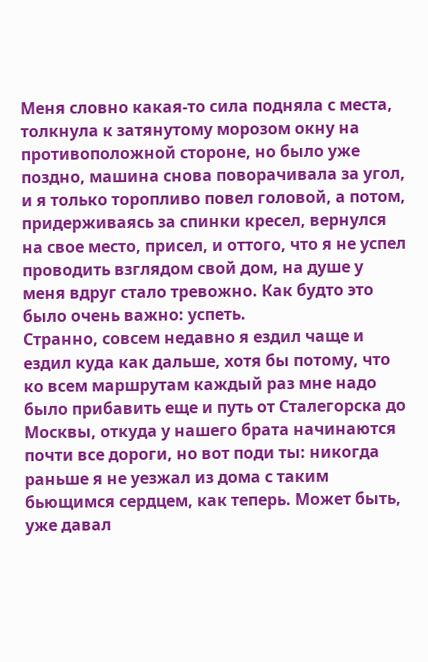Меня словно какая-то сила подняла с места, толкнула к затянутому морозом окну на противоположной стороне, но было уже поздно, машина снова поворачивала за угол, и я только торопливо повел головой, а потом, придерживаясь за спинки кресел, вернулся на свое место, присел, и оттого, что я не успел проводить взглядом свой дом, на душе у меня вдруг стало тревожно. Как будто это было очень важно: успеть.
Странно, совсем недавно я ездил чаще и ездил куда как дальше, хотя бы потому, что ко всем маршрутам каждый раз мне надо было прибавить еще и путь от Сталегорска до Москвы, откуда у нашего брата начинаются почти все дороги, но вот поди ты: никогда раньше я не уезжал из дома с таким бьющимся сердцем, как теперь. Может быть, уже давал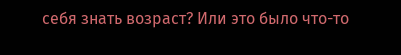себя знать возраст? Или это было что-то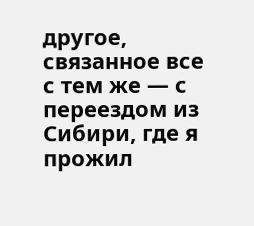другое, связанное все с тем же — с переездом из Сибири, где я прожил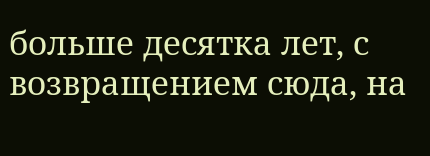больше десятка лет, с возвращением сюда, на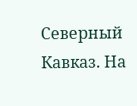Северный Кавказ. На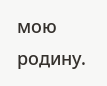мою родину.